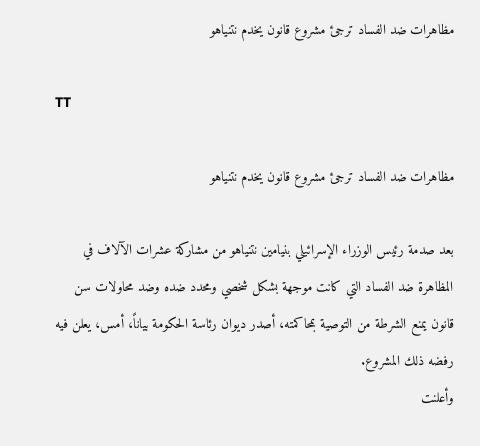مظاهرات ضد الفساد ترجئ مشروع قانون يخدم نتنياهو

TT

مظاهرات ضد الفساد ترجئ مشروع قانون يخدم نتنياهو

بعد صدمة رئيس الوزراء الإسرائيلي بنيامين نتنياهو من مشاركة عشرات الآلاف في المظاهرة ضد الفساد التي كانت موجهة بشكل شخصي ومحدد ضده وضد محاولات سن قانون يمنع الشرطة من التوصية بمحاكمته، أصدر ديوان رئاسة الحكومة بياناً، أمس، يعلن فيه رفضه ذلك المشروع.
وأعلنت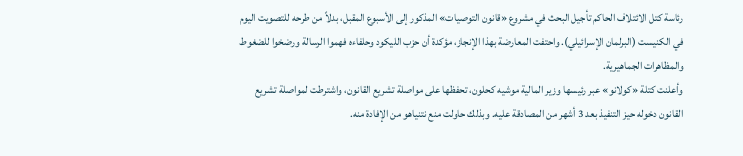رئاسة كتل الائتلاف الحاكم تأجيل البحث في مشروع «قانون التوصيات» المذكور إلى الأسبوع المقبل، بدلاً من طرحه للتصويت اليوم في الكنيست (البرلمان الإسرائيلي). واحتفت المعارضة بهذا الإنجاز، مؤكدة أن حزب الليكود وحلفاءه فهموا الرسالة ورضخوا للضغوط والمظاهرات الجماهيرية.
وأعلنت كتلة «كولانو» عبر رئيسها وزير المالية موشيه كحلون، تحفظها على مواصلة تشريع القانون، واشترطت لمواصلة تشريع القانون دخوله حيز التنفيذ بعد 3 أشهر من المصادقة عليه. وبذلك حاولت منع نتنياهو من الإفادة منه.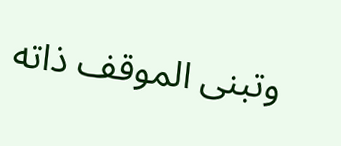وتبنى الموقف ذاته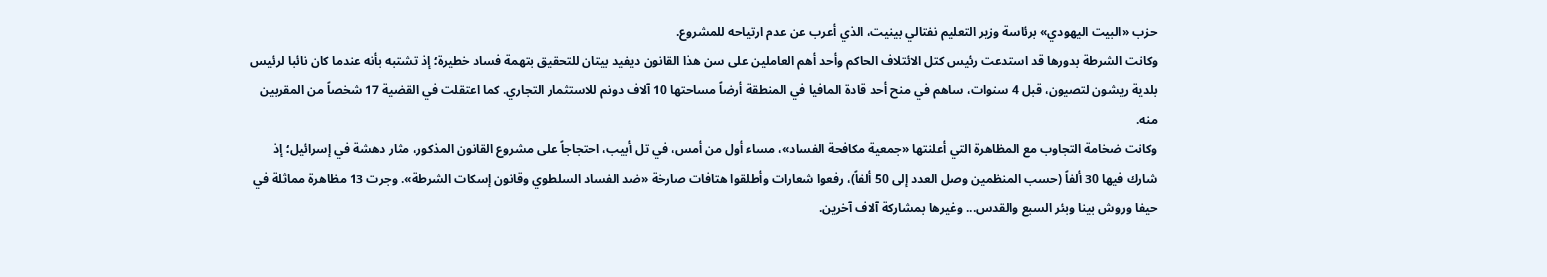حزب «البيت اليهودي» برئاسة وزير التعليم نفتالي بينيت، الذي أعرب عن عدم ارتياحه للمشروع.
وكانت الشرطة بدورها قد استدعت رئيس كتل الائتلاف الحاكم وأحد أهم العاملين على سن هذا القانون ديفيد بيتان للتحقيق بتهمة فساد خطيرة؛ إذ تشتبه بأنه عندما كان نائبا لرئيس بلدية ريشون لتصيون، قبل 4 سنوات، ساهم في منح أحد قادة المافيا في المنطقة أرضاً مساحتها 10 آلاف دونم للاستثمار التجاري. كما اعتقلت في القضية 17 شخصاً من المقربين منه.
وكانت ضخامة التجاوب مع المظاهرة التي أعلنتها «جمعية مكافحة الفساد»، مساء أول من أمس، في تل أبيب، احتجاجاً على مشروع القانون المذكور، مثار دهشة في إسرائيل؛ إذ شارك فيها 30 ألفاً (حسب المنظمين وصل العدد إلى 50 ألفاً)، رفعوا شعارات وأطلقوا هتافات صارخة «ضد الفساد السلطوي وقانون إسكات الشرطة». وجرت 13 مظاهرة مماثلة في حيفا وروش بينا وبئر السبع والقدس... وغيرها بمشاركة آلاف آخرين.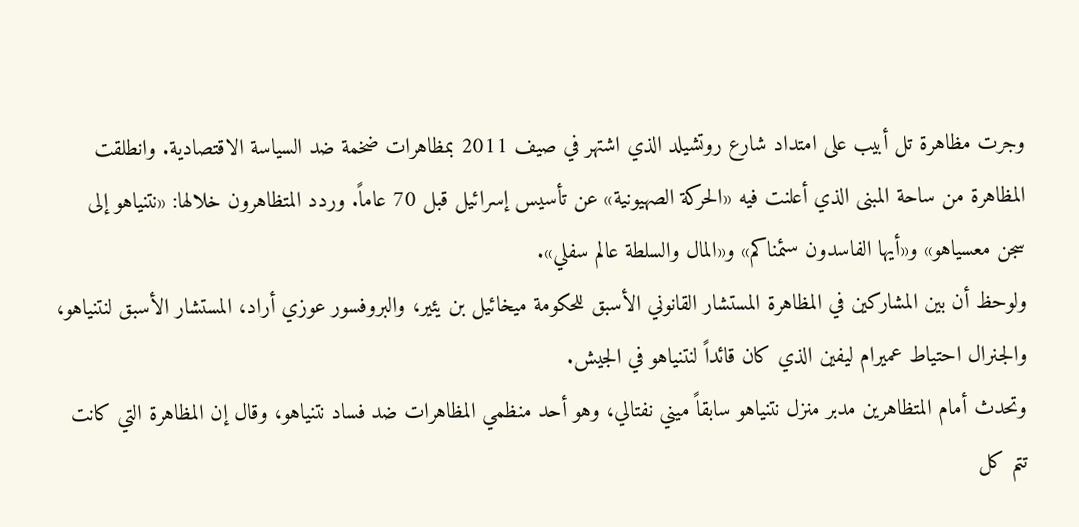وجرت مظاهرة تل أبيب على امتداد شارع روتشيلد الذي اشتهر في صيف 2011 بمظاهرات ضخمة ضد السياسة الاقتصادية. وانطلقت المظاهرة من ساحة المبنى الذي أعلنت فيه «الحركة الصهيونية» عن تأسيس إسرائيل قبل 70 عاماً. وردد المتظاهرون خلالها: «نتنياهو إلى سجن معسياهو» و«أيها الفاسدون سئمناكم» و«المال والسلطة عالم سفلي».
ولوحظ أن بين المشاركين في المظاهرة المستشار القانوني الأسبق للحكومة ميخائيل بن يئير، والبروفسور عوزي أراد، المستشار الأسبق لنتنياهو، والجنرال احتياط عميرام ليفين الذي كان قائداً لنتنياهو في الجيش.
وتحدث أمام المتظاهرين مدبر منزل نتنياهو سابقاً ميني نفتالي، وهو أحد منظمي المظاهرات ضد فساد نتنياهو، وقال إن المظاهرة التي كانت تتم كل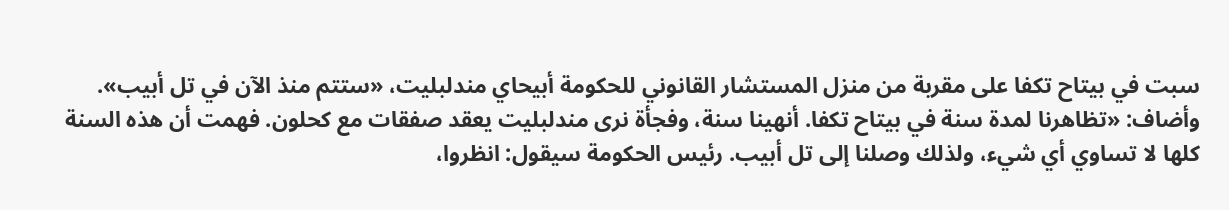سبت في بيتاح تكفا على مقربة من منزل المستشار القانوني للحكومة أبيحاي مندلبليت، «ستتم منذ الآن في تل أبيب». وأضاف: «تظاهرنا لمدة سنة في بيتاح تكفا. أنهينا سنة، وفجأة نرى مندلبليت يعقد صفقات مع كحلون. فهمت أن هذه السنة كلها لا تساوي أي شيء، ولذلك وصلنا إلى تل أبيب. رئيس الحكومة سيقول: انظروا،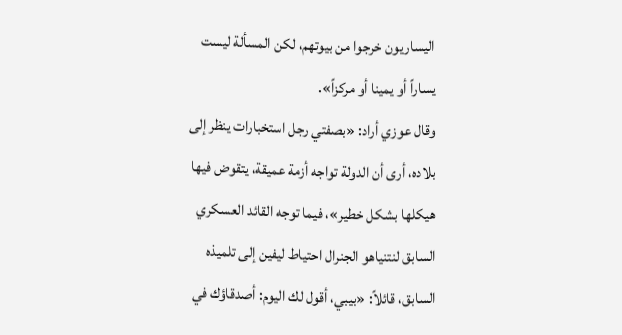اليساريون خرجوا من بيوتهم، لكن المسألة ليست يساراً أو يمينا أو مركزاً».
وقال عوزي أراد: «بصفتي رجل استخبارات ينظر إلى بلاده، أرى أن الدولة تواجه أزمة عميقة، يتقوض فيها هيكلها بشكل خطير»، فيما توجه القائد العسكري السابق لنتنياهو الجنرال احتياط ليفين إلى تلميذه السابق، قائلاً: «بيبي، أقول لك اليوم: أصدقاؤك في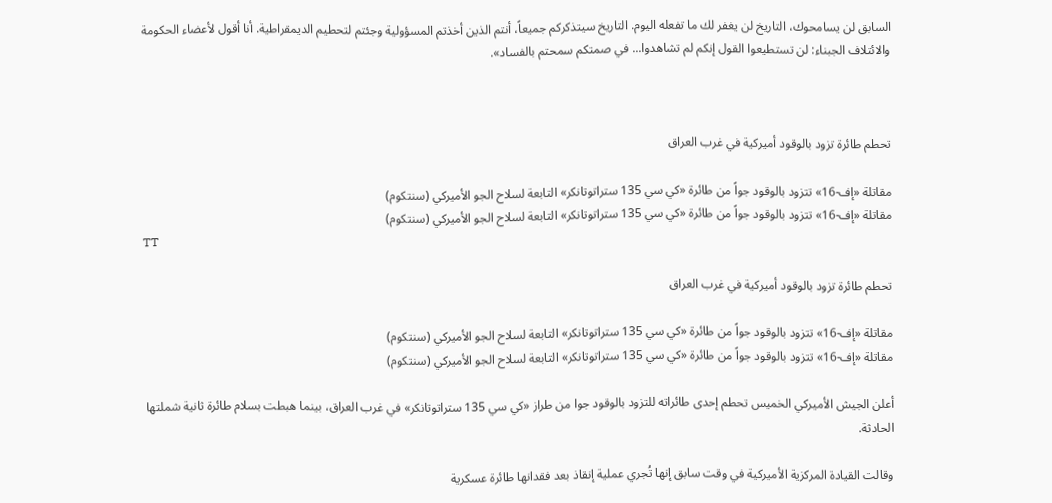السابق لن يسامحوك، التاريخ لن يغفر لك ما تفعله اليوم. التاريخ سيتذكركم جميعاً، أنتم الذين أخذتم المسؤولية وجئتم لتحطيم الديمقراطية. أنا أقول لأعضاء الحكومة والائتلاف الجبناء: لن تستطيعوا القول إنكم لم تشاهدوا... في صمتكم سمحتم بالفساد».



تحطم طائرة تزود بالوقود أميركية في غرب العراق

مقاتلة «إف-16» تتزود بالوقود جواً من طائرة «كي سي 135 ستراتوتانكر» التابعة لسلاح الجو الأميركي (سنتكوم)
مقاتلة «إف-16» تتزود بالوقود جواً من طائرة «كي سي 135 ستراتوتانكر» التابعة لسلاح الجو الأميركي (سنتكوم)
TT

تحطم طائرة تزود بالوقود أميركية في غرب العراق

مقاتلة «إف-16» تتزود بالوقود جواً من طائرة «كي سي 135 ستراتوتانكر» التابعة لسلاح الجو الأميركي (سنتكوم)
مقاتلة «إف-16» تتزود بالوقود جواً من طائرة «كي سي 135 ستراتوتانكر» التابعة لسلاح الجو الأميركي (سنتكوم)

أعلن الجيش الأميركي الخميس تحطم إحدى طائراته للتزود بالوقود جوا من طراز «كي سي 135 ستراتوتانكر» في غرب العراق، بينما هبطت بسلام طائرة ثانية شملتها الحادثة.

وقالت القيادة المركزية الأميركية في وقت سابق إنها ‌تُجري ‌عملية إنقاذ ‌بعد فقدانها طائرة عسكرية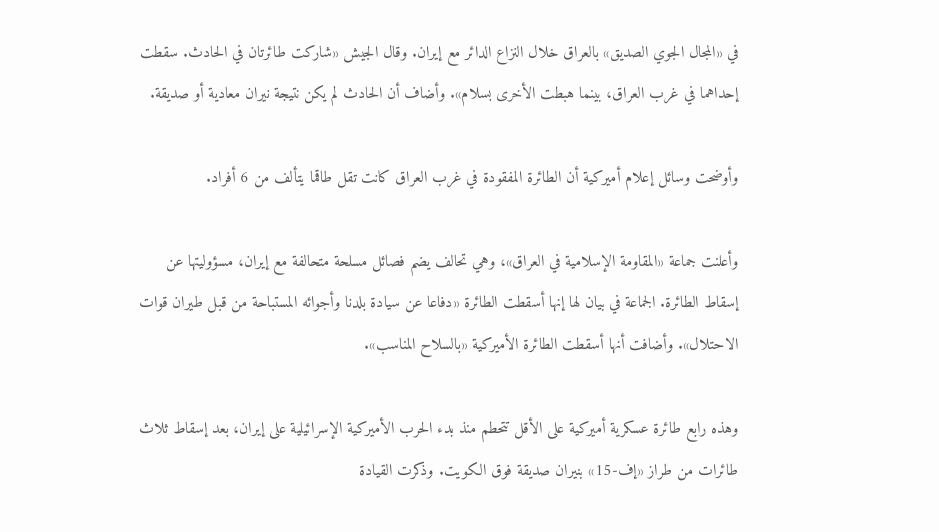في «المجال الجوي الصديق» بالعراق خلال النزاع الدائر ‌مع إيران. وقال ‌الجيش «شاركت طائرتان في ‌الحادث. سقطت إحداهما في غرب العراق، ‌بينما هبطت الأخرى بسلام». وأضاف أن الحادث لم يكن نتيجة نيران معادية أو صديقة.

وأوضحت وسائل إعلام أميركية أن الطائرة المفقودة في غرب العراق كانت تقل طاقما يتألف من 6 أفراد.

وأعلنت جماعة «المقاومة ‌الإسلامية في العراق»، وهي ‌تحالف يضم فصائل مسلحة متحالفة مع إيران، مسؤوليتها عن إسقاط ‌الطائرة. الجماعة في بيان لها إنها أسقطت ‌الطائرة «دفاعا عن سيادة بلدنا وأجوائه المستباحة من قبل طيران قوات الاحتلال». وأضافت أنها أسقطت الطائرة الأميركية «بالسلاح المناسب».

وهذه رابع طائرة عسكرية أميركية على الأقل تتحطم منذ بدء الحرب الأميركية الإسرائيلية على إيران، بعد إسقاط ثلاث طائرات من طراز «إف-15» بنيران صديقة فوق الكويت. وذكرت القيادة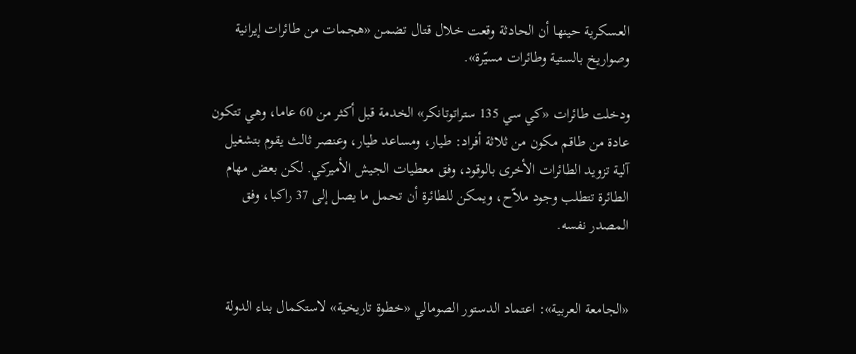العسكرية حينها أن الحادثة وقعت خلال قتال تضمن «هجمات من طائرات إيرانية وصواريخ بالستية وطائرات مسيّرة».

ودخلت طائرات «كي سي 135 ستراتوتانكر» الخدمة قبل أكثر من 60 عاما، وهي تتكون عادة من طاقم مكون من ثلاثة أفراد: طيار، ومساعد طيار، وعنصر ثالث يقوم بتشغيل آلية تزويد الطائرات الأخرى بالوقود، وفق معطيات الجيش الأميركي. لكن بعض مهام الطائرة تتطلب وجود ملاّح، ويمكن للطائرة أن تحمل ما يصل إلى 37 راكبا، وفق المصدر نفسه.


«الجامعة العربية»: اعتماد الدستور الصومالي «خطوة تاريخية» لاستكمال بناء الدولة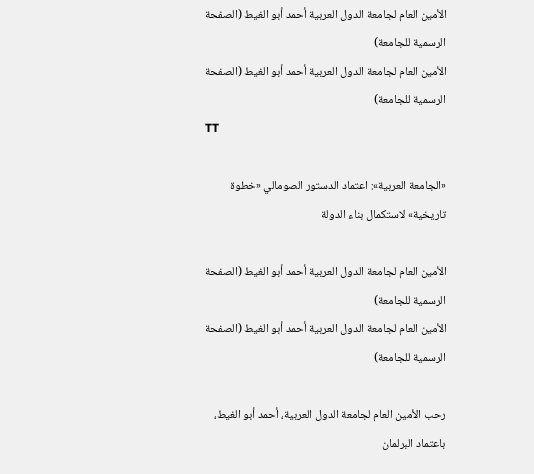الأمين العام لجامعة الدول العربية أحمد أبو الغيط (الصفحة الرسمية للجامعة)
الأمين العام لجامعة الدول العربية أحمد أبو الغيط (الصفحة الرسمية للجامعة)
TT

«الجامعة العربية»: اعتماد الدستور الصومالي «خطوة تاريخية» لاستكمال بناء الدولة

الأمين العام لجامعة الدول العربية أحمد أبو الغيط (الصفحة الرسمية للجامعة)
الأمين العام لجامعة الدول العربية أحمد أبو الغيط (الصفحة الرسمية للجامعة)

رحب الأمين العام لجامعة الدول العربية، أحمد أبو الغيط، باعتماد البرلمان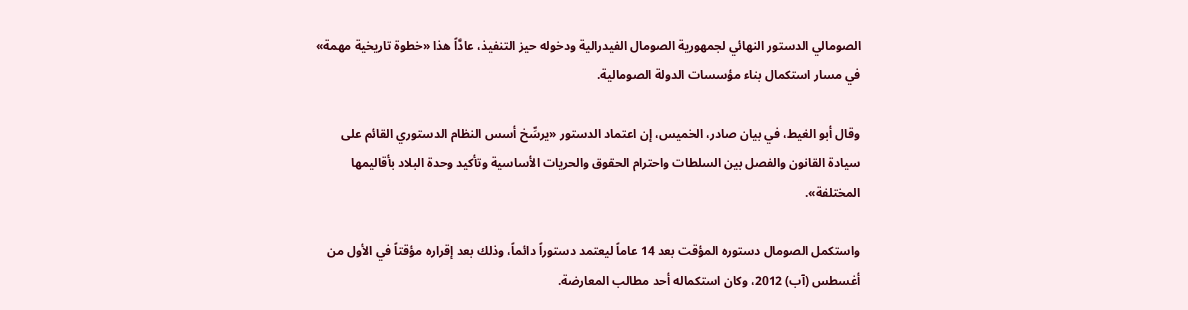الصومالي الدستور النهائي لجمهورية الصومال الفيدرالية ودخوله حيز التنفيذ، عادَّاً هذا «خطوة تاريخية مهمة» في مسار استكمال بناء مؤسسات الدولة الصومالية.

وقال أبو الغيط، في بيان صادر، الخميس، إن اعتماد الدستور «يرسِّخ أسس النظام الدستوري القائم على سيادة القانون والفصل بين السلطات واحترام الحقوق والحريات الأساسية وتأكيد وحدة البلاد بأقاليمها المختلفة».

واستكمل الصومال دستوره المؤقت بعد 14 عاماً ليعتمد دستوراً دائماً، وذلك بعد إقراره مؤقتاً في الأول من أغسطس (آب) 2012، وكان استكماله أحد مطالب المعارضة.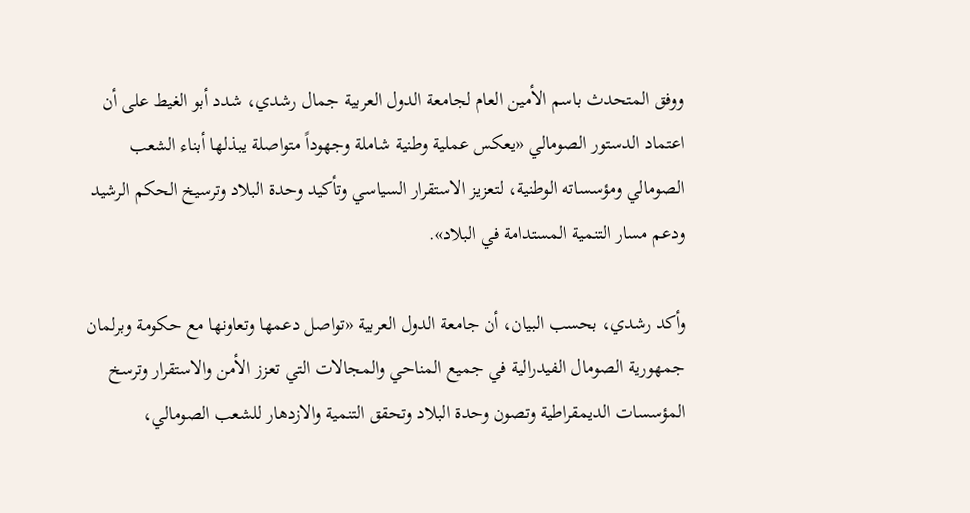ووفق المتحدث باسم الأمين العام لجامعة الدول العربية جمال رشدي، شدد أبو الغيط على أن اعتماد الدستور الصومالي «يعكس عملية وطنية شاملة وجهوداً متواصلة يبذلها أبناء الشعب الصومالي ومؤسساته الوطنية، لتعزيز الاستقرار السياسي وتأكيد وحدة البلاد وترسيخ الحكم الرشيد ودعم مسار التنمية المستدامة في البلاد».

وأكد رشدي، بحسب البيان، أن جامعة الدول العربية «تواصل دعمها وتعاونها مع حكومة وبرلمان جمهورية الصومال الفيدرالية في جميع المناحي والمجالات التي تعزز الأمن والاستقرار وترسخ المؤسسات الديمقراطية وتصون وحدة البلاد وتحقق التنمية والازدهار للشعب الصومالي،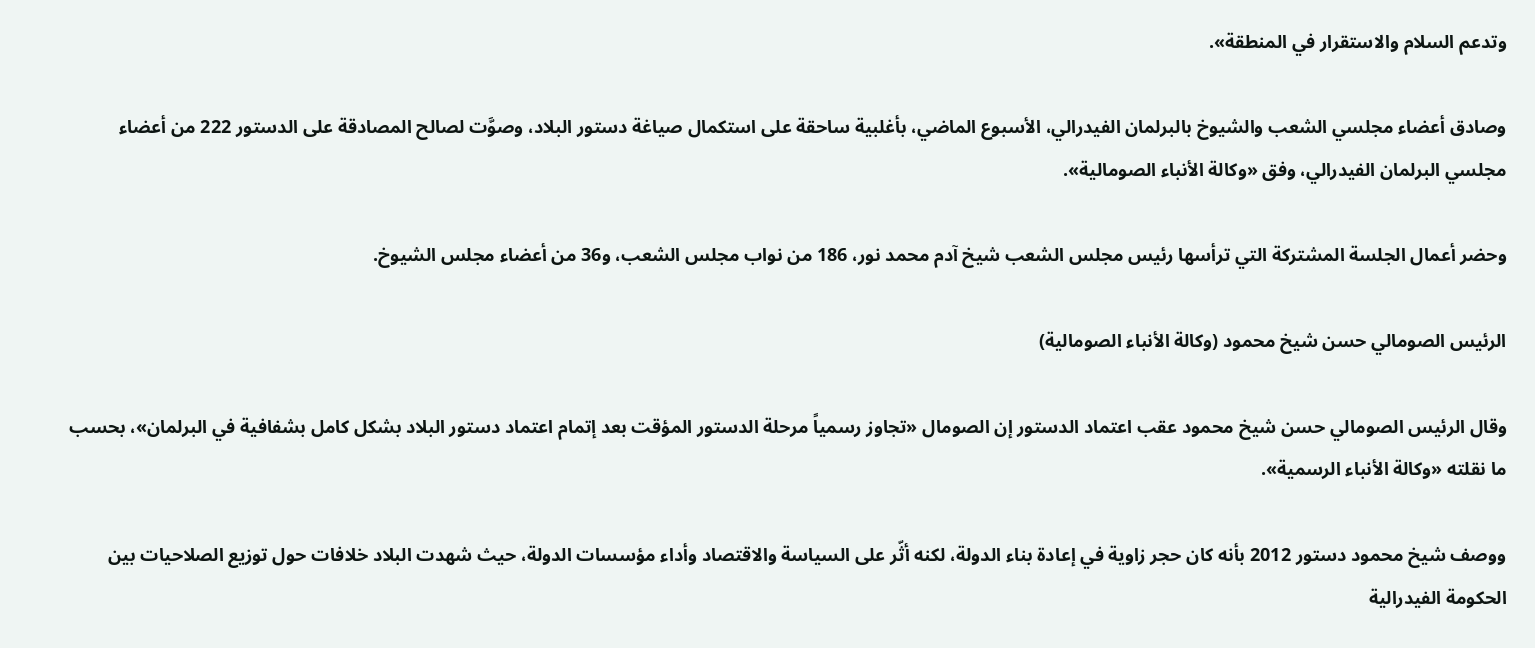وتدعم السلام والاستقرار في المنطقة».

وصادق أعضاء مجلسي الشعب والشيوخ بالبرلمان الفيدرالي، الأسبوع الماضي، بأغلبية ساحقة على استكمال صياغة دستور البلاد، وصوَّت لصالح المصادقة على الدستور 222 من أعضاء مجلسي البرلمان الفيدرالي، وفق «وكالة الأنباء الصومالية».

وحضر أعمال الجلسة المشتركة التي ترأسها رئيس مجلس الشعب شيخ آدم محمد نور، 186 من نواب مجلس الشعب، و36 من أعضاء مجلس الشيوخ.

الرئيس الصومالي حسن شيخ محمود (وكالة الأنباء الصومالية)

وقال الرئيس الصومالي حسن شيخ محمود عقب اعتماد الدستور إن الصومال «تجاوز رسمياً مرحلة الدستور المؤقت بعد إتمام اعتماد دستور البلاد بشكل كامل بشفافية في البرلمان»، بحسب ما نقلته «وكالة الأنباء الرسمية».

ووصف شيخ محمود دستور 2012 بأنه كان حجر زاوية في إعادة بناء الدولة، لكنه أثّر على السياسة والاقتصاد وأداء مؤسسات الدولة، حيث شهدت البلاد خلافات حول توزيع الصلاحيات بين الحكومة الفيدرالية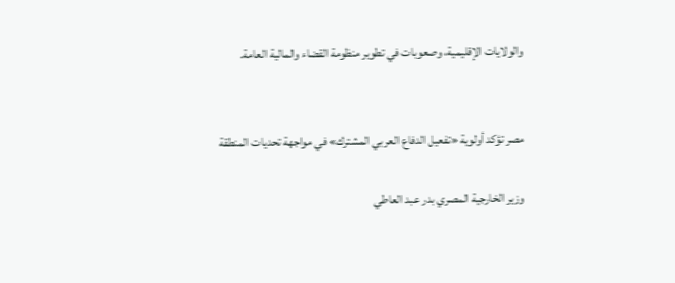والولايات الإقليمية، وصعوبات في تطوير منظومة القضاء والمالية العامة.


مصر تؤكد أولوية «تفعيل الدفاع العربي المشترك» في مواجهة تحديات المنطقة

وزير الخارجية المصري بدر عبد العاطي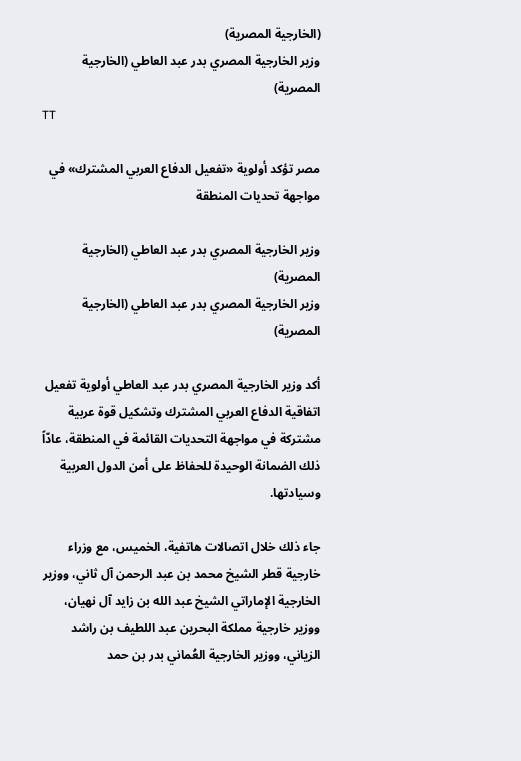(الخارجية المصرية)
وزير الخارجية المصري بدر عبد العاطي (الخارجية المصرية)
TT

مصر تؤكد أولوية «تفعيل الدفاع العربي المشترك» في مواجهة تحديات المنطقة

وزير الخارجية المصري بدر عبد العاطي (الخارجية المصرية)
وزير الخارجية المصري بدر عبد العاطي (الخارجية المصرية)

أكد وزير الخارجية المصري بدر عبد العاطي أولوية تفعيل اتفاقية الدفاع العربي المشترك وتشكيل قوة عربية مشتركة في مواجهة التحديات القائمة في المنطقة، عادّاً ذلك الضمانة الوحيدة للحفاظ على أمن الدول العربية وسيادتها.

جاء ذلك خلال اتصالات هاتفية، الخميس، مع وزراء خارجية قطر الشيخ محمد بن عبد الرحمن آل ثاني، ووزير الخارجية الإماراتي الشيخ عبد الله بن زايد آل نهيان، ووزير خارجية مملكة البحرين عبد اللطيف بن راشد الزياني، ووزير الخارجية العُماني بدر بن حمد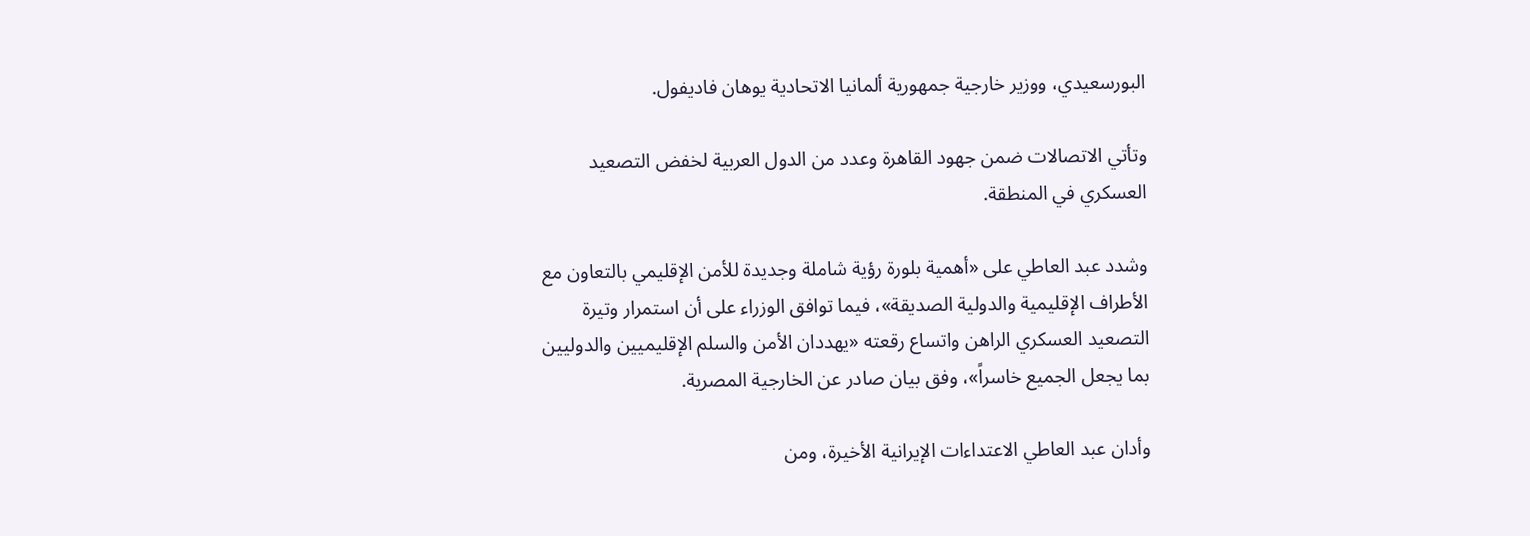البورسعيدي، ووزير خارجية جمهورية ألمانيا الاتحادية يوهان فاديفول.

وتأتي الاتصالات ضمن جهود القاهرة وعدد من الدول العربية لخفض التصعيد العسكري في المنطقة.

وشدد عبد العاطي على «أهمية بلورة رؤية شاملة وجديدة للأمن الإقليمي بالتعاون مع الأطراف الإقليمية والدولية الصديقة»، فيما توافق الوزراء على أن استمرار وتيرة التصعيد العسكري الراهن واتساع رقعته «يهددان الأمن والسلم الإقليميين والدوليين بما يجعل الجميع خاسراً»، وفق بيان صادر عن الخارجية المصرية.

وأدان عبد العاطي الاعتداءات الإيرانية الأخيرة، ومن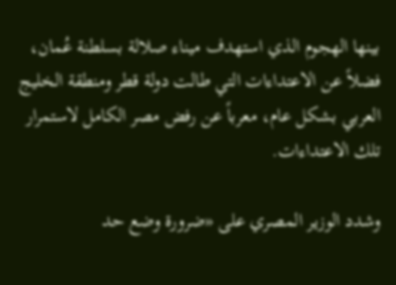بينها الهجوم الذي استهدف ميناء صلالة بسلطنة عُمان، فضلاً عن الاعتداءات التي طالت دولة قطر ومنطقة الخليج العربي بشكل عام، معرباً عن رفض مصر الكامل لاستمرار تلك الاعتداءات.

وشدد الوزير المصري على «ضرورة وضع حد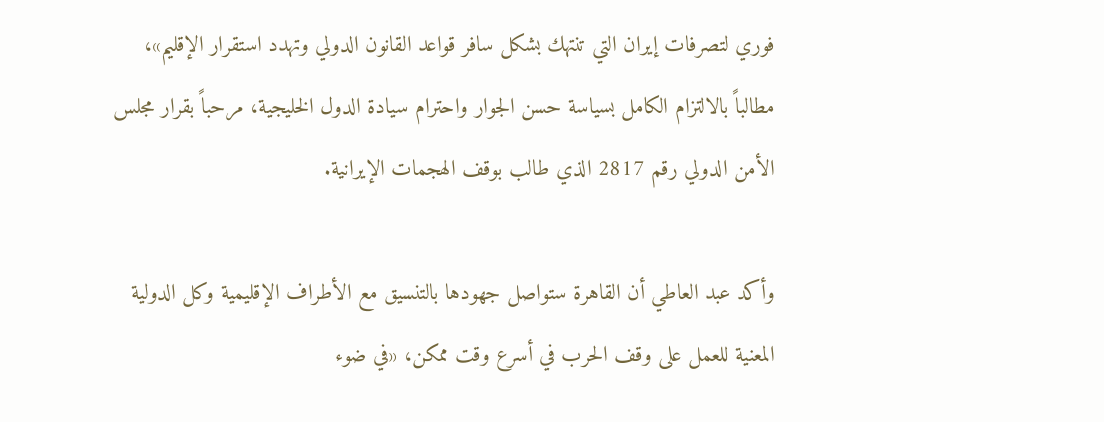فوري لتصرفات إيران التي تنتهك بشكل سافر قواعد القانون الدولي وتهدد استقرار الإقليم»، مطالباً بالالتزام الكامل بسياسة حسن الجوار واحترام سيادة الدول الخليجية، مرحباً بقرار مجلس الأمن الدولي رقم 2817 الذي طالب بوقف الهجمات الإيرانية.

وأكد عبد العاطي أن القاهرة ستواصل جهودها بالتنسيق مع الأطراف الإقليمية وكل الدولية المعنية للعمل على وقف الحرب في أسرع وقت ممكن، «في ضوء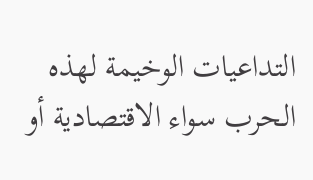التداعيات الوخيمة لهذه الحرب سواء الاقتصادية أو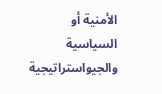الأمنية أو السياسية والجيواستراتيجية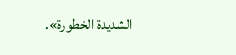الشديدة الخطورة».